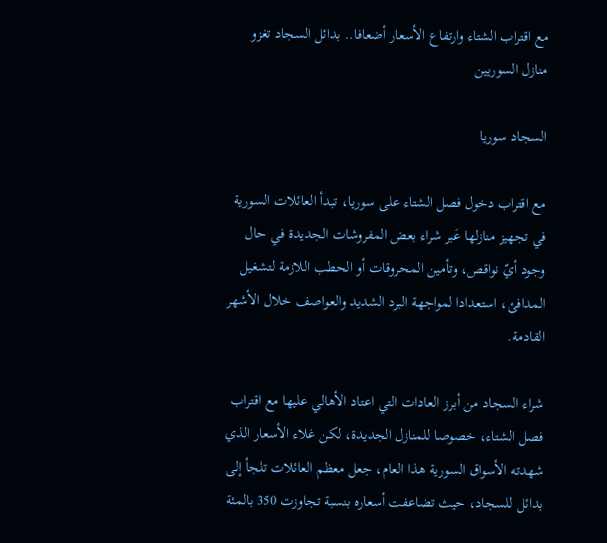مع اقتراب الشتاء وارتفاع الأسعار أضعافا.. بدائل السجاد تغزو منازل السوريين

السجاد سوريا

مع اقتراب دخول فصل الشتاء على سوريا، تبدأ العائلات السورية في تجهيز منازلها عَبر شراء بعض المفروشات الجديدة في حال وجود أيّ نواقص، وتأمين المحروقات أو الحطب اللازمة لتشغيل المدافئ، استعدادا لمواجهة البرد الشديد والعواصف خلال الأشهر القادمة.

شراء السجاد من أبرز العادات التي اعتاد الأهالي عليها مع اقتراب فصل الشتاء، خصوصا للمنازل الجديدة، لكن غلاء الأسعار الذي شهدته الأسواق السورية هذا العام، جعل معظم العائلات تلجأ إلى بدائل للسجاد، حيث تضاعفت أسعاره بنسبة تجاوزت 350 بالمئة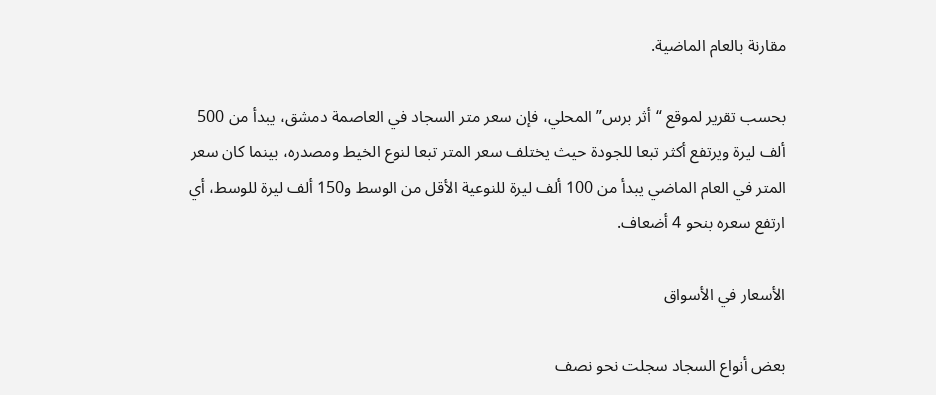مقارنة بالعام الماضية.

بحسب تقرير لموقع “أثر برس” المحلي، فإن سعر متر السجاد في العاصمة دمشق، يبدأ من 500 ألف ليرة ويرتفع أكثر تبعا للجودة حيث يختلف سعر المتر تبعا لنوع الخيط ومصدره، بينما كان سعر المتر في العام الماضي يبدأ من 100 ألف ليرة للنوعية الأقل من الوسط و150 ألف ليرة للوسط، أي ارتفع سعره بنحو 4 أضعاف.

الأسعار في الأسواق

بعض أنواع السجاد سجلت نحو نصف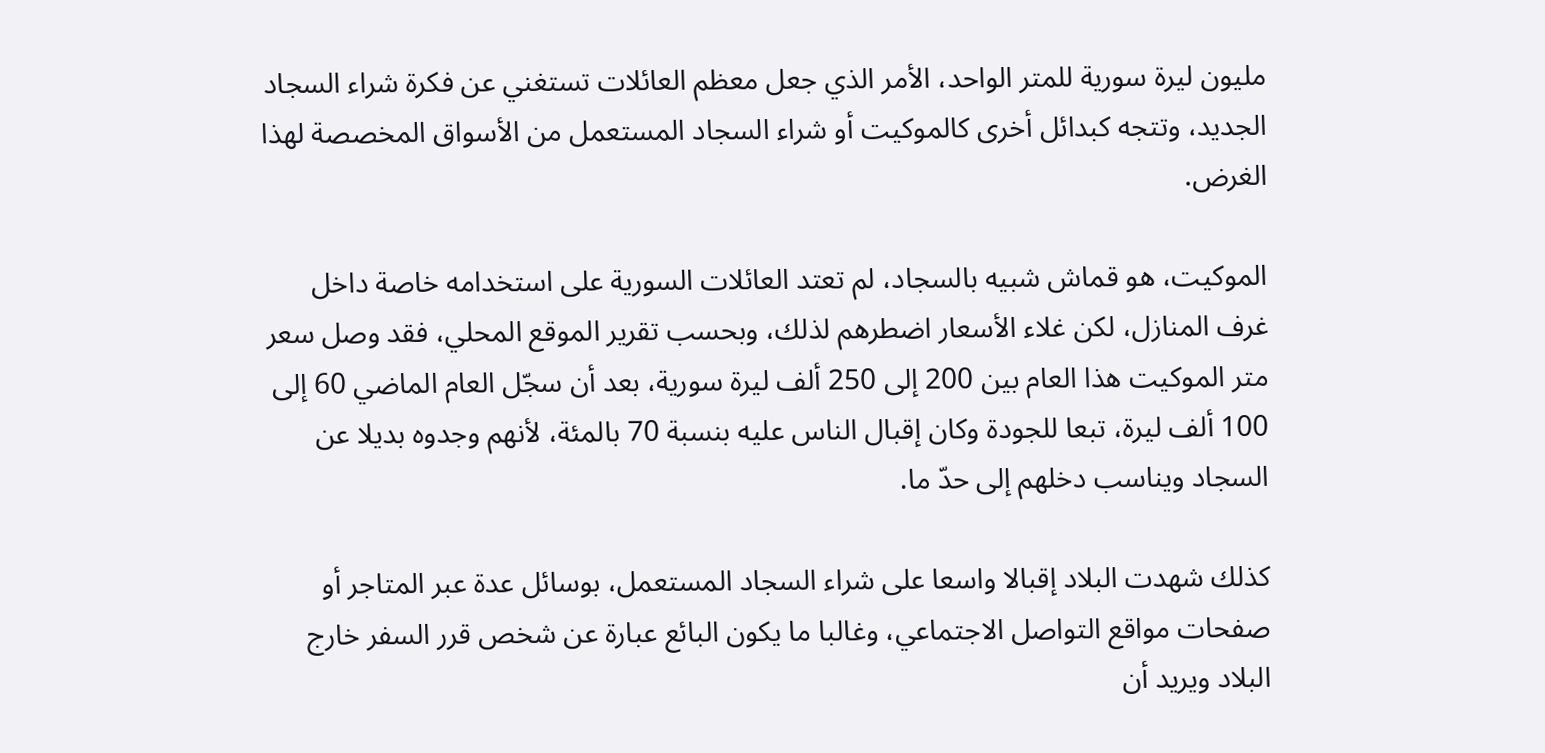مليون ليرة سورية للمتر الواحد، الأمر الذي جعل معظم العائلات تستغني عن فكرة شراء السجاد الجديد، وتتجه كبدائل أخرى كالموكيت أو شراء السجاد المستعمل من الأسواق المخصصة لهذا الغرض.

الموكيت، هو قماش شبيه بالسجاد، لم تعتد العائلات السورية على استخدامه خاصة داخل غرف المنازل، لكن غلاء الأسعار اضطرهم لذلك، وبحسب تقرير الموقع المحلي، فقد وصل سعر متر الموكيت هذا العام بين 200 إلى 250 ألف ليرة سورية، بعد أن سجّل العام الماضي 60 إلى 100 ألف ليرة، تبعا للجودة وكان إقبال الناس عليه بنسبة 70 بالمئة، لأنهم وجدوه بديلا عن السجاد ويناسب دخلهم إلى حدّ ما.

كذلك شهدت البلاد إقبالا واسعا على شراء السجاد المستعمل، بوسائل عدة عبر المتاجر أو صفحات مواقع التواصل الاجتماعي، وغالبا ما يكون البائع عبارة عن شخص قرر السفر خارج البلاد ويريد أن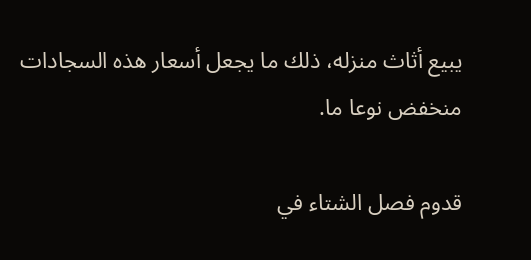يبيع أثاث منزله، ذلك ما يجعل أسعار هذه السجادات منخفض نوعا ما.

قدوم فصل الشتاء في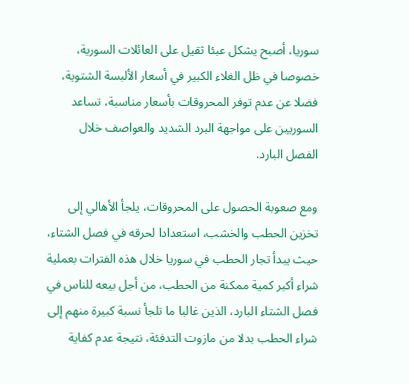سوريا، أصبح يشكل عبئا ثقيل على العائلات السورية، خصوصا في ظل الغلاء الكبير في أسعار الألبسة الشتوية، فضلا عن عدم توفر المحروقات بأسعار مناسبة، تساعد السوريين على مواجهة البرد الشديد والعواصف خلال الفصل البارد.

ومع صعوبة الحصول على المحروقات، يلجأ الأهالي إلى تخزين الحطب والخشب، استعدادا لحرقه في فصل الشتاء، حيث يبدأ تجار الحطب في سوريا خلال هذه الفترات بعملية شراء أكبر كمية ممكنة من الحطب، من أجل بيعه للناس في فصل الشتاء البارد، الذين غالبا ما تلجأ نسبة كبيرة منهم إلى شراء الحطب بدلا من مازوت التدفئة، نتيجة عدم كفاية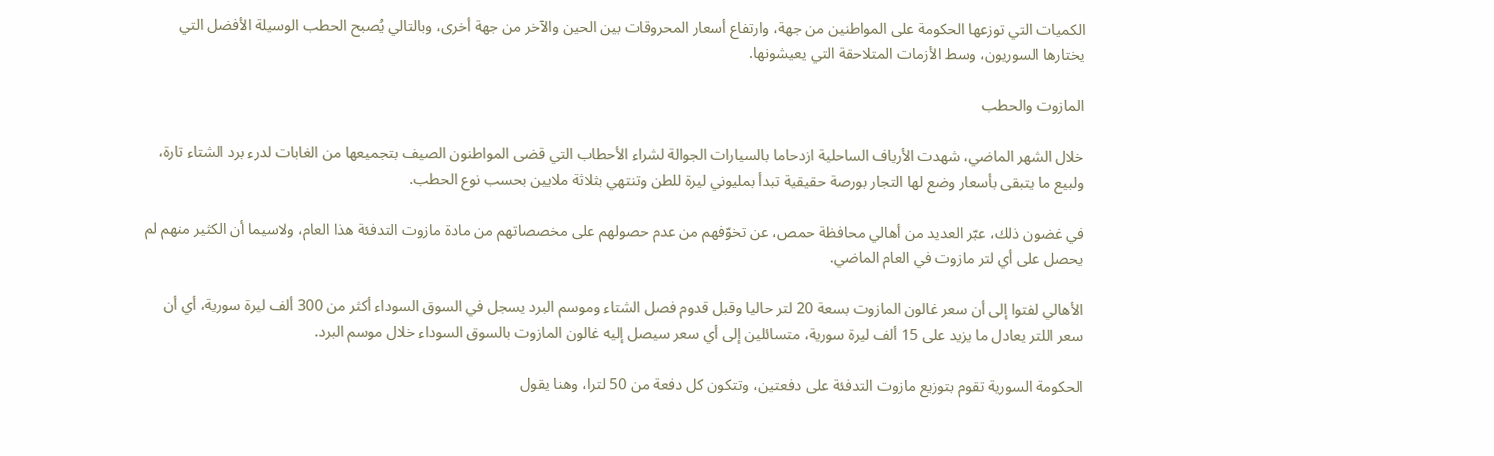الكميات التي توزعها الحكومة على المواطنين من جهة، وارتفاع أسعار المحروقات بين الحين والآخر من جهة أخرى، وبالتالي يُصبح الحطب الوسيلة الأفضل التي يختارها السوريون، وسط الأزمات المتلاحقة التي يعيشونها.

المازوت والحطب

خلال الشهر الماضي، شهدت الأرياف الساحلية ازدحاما بالسيارات الجوالة لشراء الأحطاب التي قضى المواطنون الصيف بتجميعها من الغابات لدرء برد الشتاء تارة، ولبيع ما يتبقى بأسعار وضع لها التجار بورصة حقيقية تبدأ بمليوني ليرة للطن وتنتهي بثلاثة ملايين بحسب نوع الحطب.

في غضون ذلك، عبّر العديد من أهالي محافظة حمص، عن تخوّفهم من عدم حصولهم على مخصصاتهم من مادة مازوت التدفئة هذا العام، ولاسيما أن الكثير منهم لم يحصل على أي لتر مازوت في العام الماضي.

الأهالي لفتوا إلى أن سعر غالون المازوت بسعة 20 لتر حاليا وقبل قدوم فصل الشتاء وموسم البرد يسجل في السوق السوداء أكثر من 300 ألف ليرة سورية، أي أن سعر اللتر يعادل ما يزيد على 15 ألف ليرة سورية، متسائلين إلى أي سعر سيصل إليه غالون المازوت بالسوق السوداء خلال موسم البرد.

الحكومة السورية تقوم بتوزيع مازوت التدفئة على دفعتين، وتتكون كل دفعة من 50 لترا، وهنا يقول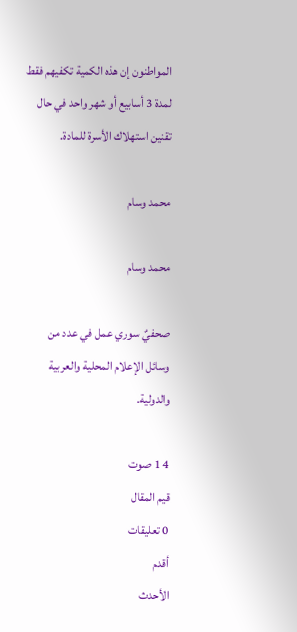المواطنون إن هذه الكمية تكفيهم فقط لمدة 3 أسابيع أو شهر واحد في حال تقنين استهلاك الأسرة للمادة.

محمد وسام

محمد وسام

صحفيٌ سوري عمل في عدد من وسائل الإعلام المحلية والعربية والدولية.

4 1 صوت
قيم المقال
0 تعليقات
أقدم
الأحدث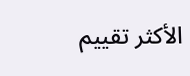الأكثر تقييم